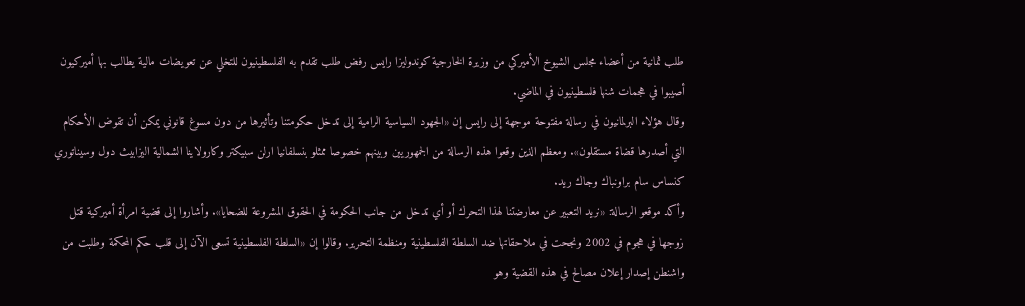طلب ثمانية من أعضاء مجلس الشيوخ الأميركي من وزيرة الخارجية كوندوليزا رايس رفض طلب تقدم به الفلسطينيون للتخلي عن تعويضات مالية يطالب بها أميركيون أصيبوا في هجمات شنها فلسطينيون في الماضي.
وقال هؤلاء البرلمانيون في رسالة مفتوحة موجهة إلى رايس إن «الجهود السياسية الرامية إلى تدخل حكومتنا وتأثيرها من دون مسوغ قانوني يمكن أن تقوض الأحكام التي أصدرها قضاة مستقلون». ومعظم الذين وقعوا هذه الرسالة من الجمهوريين وبينهم خصوصا ممثلو بنسلفانيا ارلن سبيكتر وكارولاينا الشمالية اليزابيث دول وسيناتوري كنساس سام براونباك وجاك ريد.
وأكد موقعو الرسالة: «نريد التعبير عن معارضتنا لهذا التحرك أو أي تدخل من جانب الحكومة في الحقوق المشروعة للضحايا». وأشاروا إلى قضية امرأة أميركية قتل زوجها في هجوم في 2002 ونجحت في ملاحقاتها ضد السلطة الفلسطينية ومنظمة التحرير. وقالوا إن «السلطة الفلسطينية تسعى الآن إلى قلب حكم المحكمة وطلبت من واشنطن إصدار إعلان مصالح في هذه القضية وهو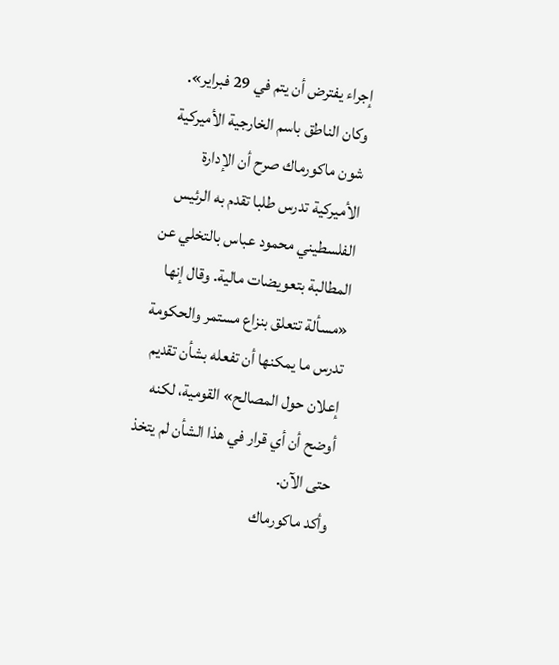إجراء يفترض أن يتم في 29 فبراير».
وكان الناطق باسم الخارجية الأميركية شون ماكورماك صرح أن الإدارة الأميركية تدرس طلبا تقدم به الرئيس الفلسطيني محمود عباس بالتخلي عن المطالبة بتعويضات مالية. وقال إنها «مسألة تتعلق بنزاع مستمر والحكومة تدرس ما يمكنها أن تفعله بشأن تقديم إعلان حول المصالح» القومية، لكنه أوضح أن أي قرار في هذا الشأن لم يتخذ حتى الآن.
وأكد ماكورماك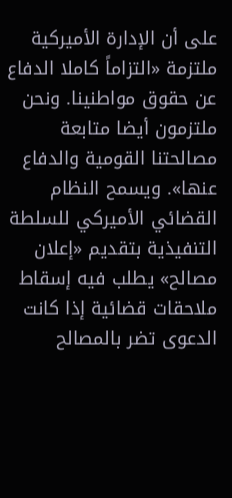على أن الإدارة الأميركية ملتزمة «التزاماً كاملا الدفاع عن حقوق مواطنينا. ونحن ملتزمون أيضا متابعة مصالحتنا القومية والدفاع عنها». ويسمح النظام القضائي الأميركي للسلطة التنفيذية بتقديم «إعلان مصالح» يطلب فيه إسقاط ملاحقات قضائية إذا كانت الدعوى تضر بالمصالح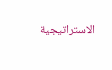الاستراتيجية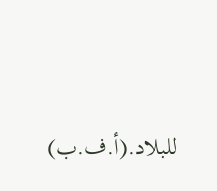للبلاد.(أ.ف.ب)